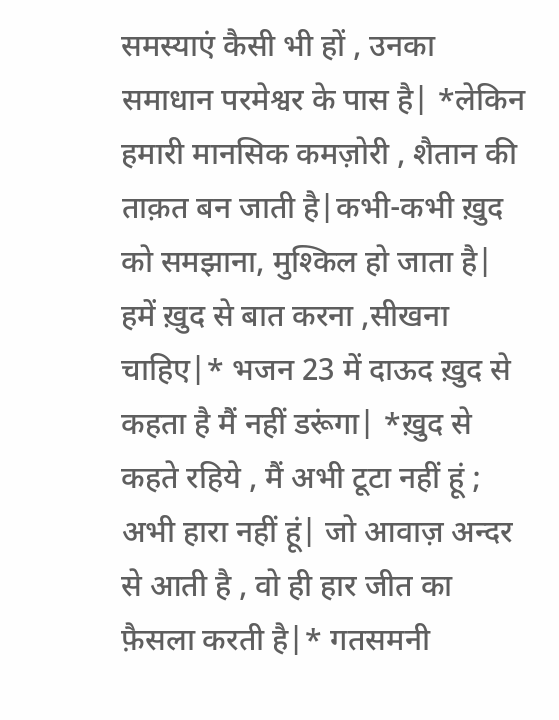समस्याएं कैसी भी हों , उनका समाधान परमेश्वर के पास है| *लेकिन हमारी मानसिक कमज़ोरी , शैतान की ताक़त बन जाती है|कभी-कभी ख़ुद को समझाना, मुश्किल हो जाता है| हमें ख़ुद से बात करना ,सीखना चाहिए|* भजन 23 में दाऊद ख़ुद से कहता है मैं नहीं डरूंगा| *ख़ुद से कहते रहिये , मैं अभी टूटा नहीं हूं ; अभी हारा नहीं हूं| जो आवाज़ अन्दर से आती है , वो ही हार जीत का फ़ैसला करती है|* गतसमनी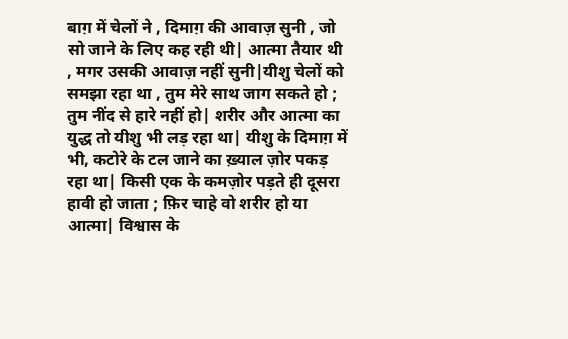बाग़ में चेलों ने , दिमाग़ की आवाज़ सुनी , जो सो जाने के लिए कह रही थी| आत्मा तैयार थी , मगर उसकी आवाज़ नहीं सुनी|यीशु चेलों को समझा रहा था , तुम मेरे साथ जाग सकते हो ; तुम नींद से हारे नहीं हो| शरीर और आत्मा का युद्ध तो यीशु भी लड़ रहा था| यीशु के दिमाग़ में भी, कटोरे के टल जाने का ख़्याल ज़ोर पकड़ रहा था| किसी एक के कमज़ोर पड़ते ही दूसरा हावी हो जाता ; फ़िर चाहे वो शरीर हो या आत्मा| विश्वास के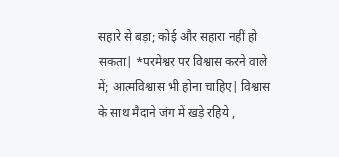सहारे से बड़ा; कोई और सहारा नहीं हो सकता| *परमेश्वर पर विश्वास करने वाले में; आत्मविश्वास भी होना चाहिए| विश्वास के साथ मैदाने जंग में खड़े रहिये ,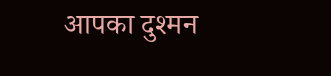आपका दुश्मन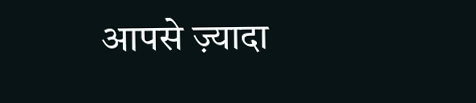आपसे ज़्यादा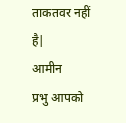ताकतवर नहीं है|
आमीन
प्रभु आपको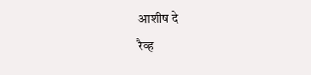आशीष दे
रैव्ह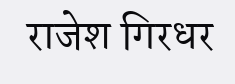राजेश गिरधर